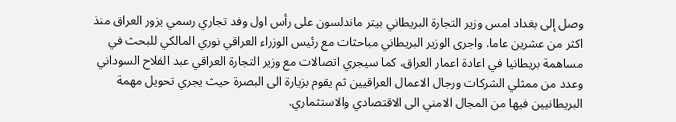وصل إلى بغداد امس وزير التجارة البريطاني بيتر ماندلسون على رأس اول وفد تجاري رسمي يزور العراق منذ اكثر من عشرين عاما. واجرى الوزير البريطاني مباحثات مع رئيس الوزراء العراقي نوري المالكي للبحث في مساهمة بريطانيا في اعادة اعمار العراق، كما سيجري اتصالات مع وزير التجارة العراقي عبد الفلاح السوداني وعدد من ممثلي الشركات ورجال الاعمال العراقيين ثم يقوم بزيارة الى البصرة حيث يجري تحويل مهمة البريطانيين فيها من المجال الامني الى الاقتصادي والاستثماري.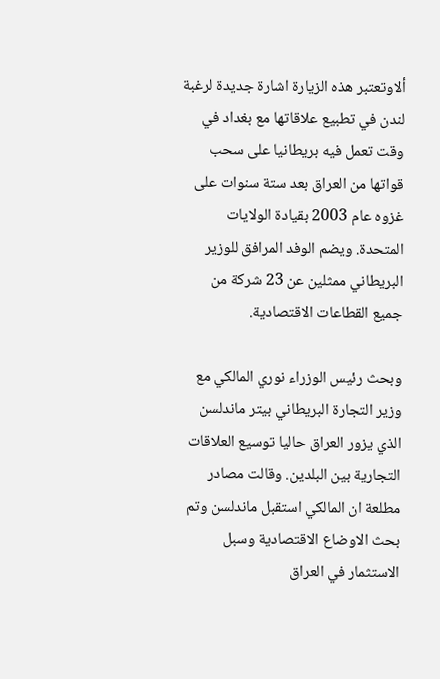ألاوتعتبر هذه الزيارة اشارة جديدة لرغبة لندن في تطبيع علاقاتها مع بغداد في وقت تعمل فيه بريطانيا على سحب قواتها من العراق بعد ستة سنوات على غزوه عام 2003 بقيادة الولايات المتحدة. ويضم الوفد المرافق للوزير البريطاني ممثلين عن 23 شركة من جميع القطاعات الاقتصادية.

وبحث رئيس الوزراء نوري المالكي مع وزير التجارة البريطاني بيتر ماندلسن الذي يزور العراق حاليا توسيع العلاقات التجارية بين البلدين. وقالت مصادر مطلعة ان المالكي استقبل ماندلسن وتم بحث الاوضاع الاقتصادية وسبل الاستثمار في العراق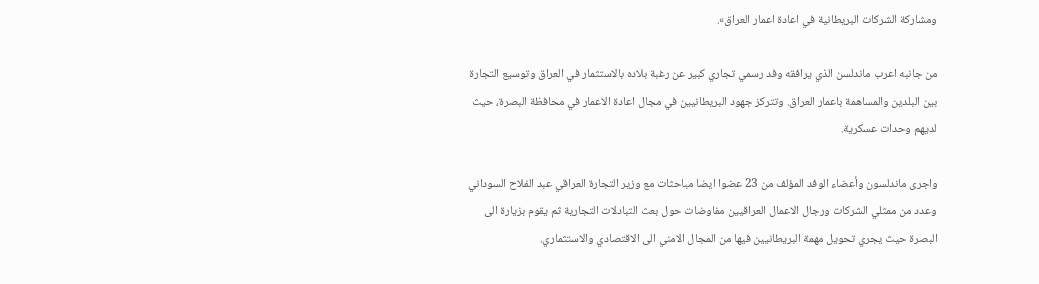ومشاركة الشركات البريطانية في اعادة اعمار العراق».

من جانبه اعرب ماندلسن الذي يرافقه وفد رسمي تجاري كبير عن رغبة بلاده بالاستثمار في العراق وتوسيع التجارة بين البلدين والمساهمة باعمار العراق. وتتركز جهود البريطانيين في مجال اعادة الاعمار في محافظة البصرة، حيث لديهم وحدات عسكرية.

واجرى ماندلسون وأعضاء الوفد المؤلف من 23 عضوا ايضا مباحثات مع وزير التجارة العراقي عبد الفلاح السوداني وعدد من ممثلي الشركات ورجال الاعمال العراقيين مفاوضات حول بعث التبادلات التجارية ثم يقوم بزيارة الى البصرة حيث يجري تحويل مهمة البريطانيين فيها من المجال الامني الى الاقتصادي والاستثماري.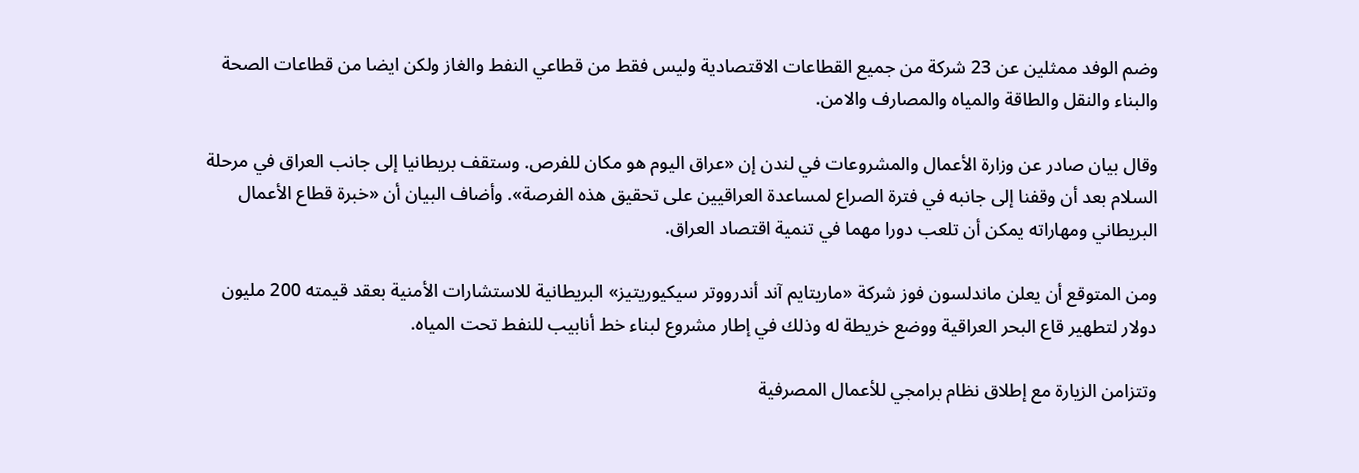وضم الوفد ممثلين عن 23 شركة من جميع القطاعات الاقتصادية وليس فقط من قطاعي النفط والغاز ولكن ايضا من قطاعات الصحة والبناء والنقل والطاقة والمياه والمصارف والامن.

وقال بيان صادر عن وزارة الأعمال والمشروعات في لندن إن «عراق اليوم هو مكان للفرص. وستقف بريطانيا إلى جانب العراق في مرحلة السلام بعد أن وقفنا إلى جانبه في فترة الصراع لمساعدة العراقيين على تحقيق هذه الفرصة». وأضاف البيان أن «خبرة قطاع الأعمال البريطاني ومهاراته يمكن أن تلعب دورا مهما في تنمية اقتصاد العراق.

ومن المتوقع أن يعلن ماندلسون فوز شركة «ماريتايم آند أندرووتر سيكيوريتيز» البريطانية للاستشارات الأمنية بعقد قيمته 200 مليون دولار لتطهير قاع البحر العراقية ووضع خريطة له وذلك في إطار مشروع لبناء خط أنابيب للنفط تحت المياه.

وتتزامن الزيارة مع إطلاق نظام برامجي للأعمال المصرفية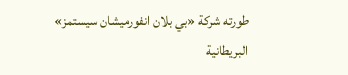طورته شركة «بي بلان انفورميشان سيستمز» البريطانية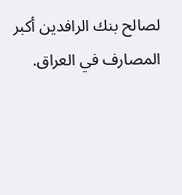لصالح بنك الرافدين أكبر المصارف في العراق.